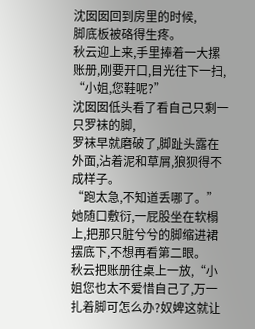沈囡囡回到房里的时候,
脚底板被硌得生疼。
秋云迎上来,手里捧着一大摞账册,刚要开口,目光往下一扫,
“小姐,您鞋呢?”
沈囡囡低头看了看自己只剩一只罗袜的脚,
罗袜早就磨破了,脚趾头露在外面,沾着泥和草屑,狼狈得不成样子。
“跑太急,不知道丢哪了。”
她随口敷衍,一屁股坐在软榻上,把那只脏兮兮的脚缩进裙摆底下,不想再看第二眼。
秋云把账册往桌上一放,“小姐您也太不爱惜自己了,万一扎着脚可怎么办?奴婢这就让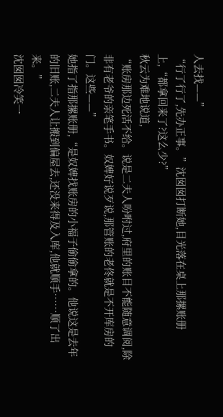人去找——”
“行了行了,先办正事。”沈囡囡打断她,目光落在桌上那摞账册上,“都拿回来了?这么少?”
秋云为难地说道,
“账房那边死活不给。说是二夫人吩咐过,府里的账目不能随意调阅,除非有老爷的亲笔手书。奴婢好说歹说,那管账的老佟就是不开库房的门。这些——”
她指了指那摞账册,“是奴婢找账房的小福子偷偷拿的。他说这是去年的旧账,二夫人让搬到偏屋去,还没来得及入库,他就顺手……顺了出来。”
沈囡囡冷笑一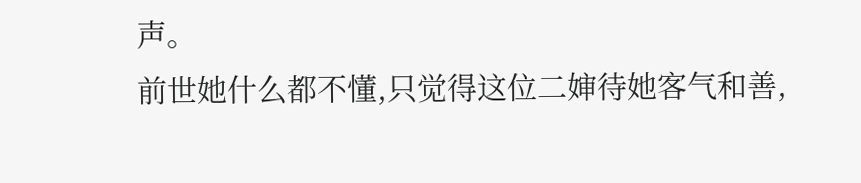声。
前世她什么都不懂,只觉得这位二婶待她客气和善,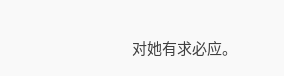对她有求必应。